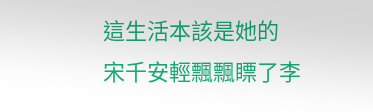這生活本該是她的
宋千安輕飄飄瞟了李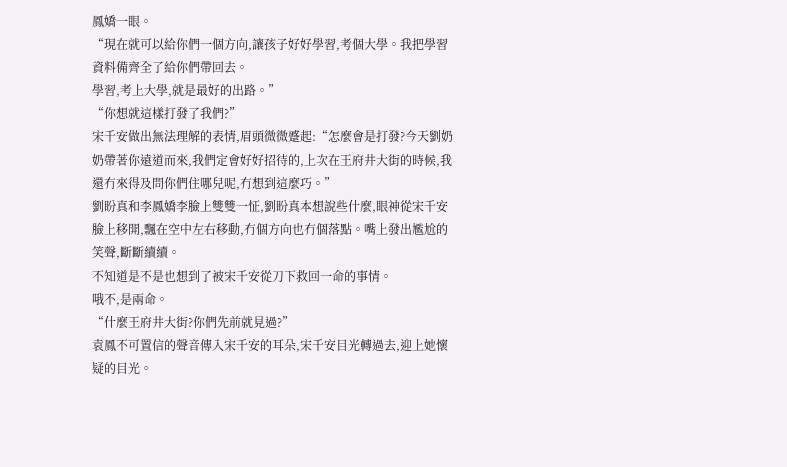鳳嬌一眼。
“現在就可以給你們一個方向,讓孩子好好學習,考個大學。我把學習資料備齊全了給你們帶回去。
學習,考上大學,就是最好的出路。”
“你想就這樣打發了我們?”
宋千安做出無法理解的表情,眉頭微微蹙起:“怎麼會是打發?今天劉奶奶帶著你遠道而來,我們定會好好招待的,上次在王府井大街的時候,我還冇來得及問你們住哪兒呢,冇想到這麼巧。”
劉盼真和李鳳嬌李臉上雙雙一怔,劉盼真本想說些什麼,眼神從宋千安臉上移開,飄在空中左右移動,冇個方向也冇個落點。嘴上發出尷尬的笑聲,斷斷續續。
不知道是不是也想到了被宋千安從刀下救回一命的事情。
哦不,是兩命。
“什麼王府井大街?你們先前就見過?”
袁鳳不可置信的聲音傳入宋千安的耳朵,宋千安目光轉過去,迎上她懷疑的目光。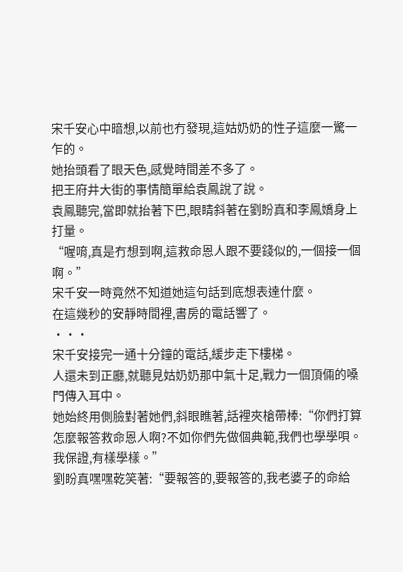宋千安心中暗想,以前也冇發現,這姑奶奶的性子這麼一驚一乍的。
她抬頭看了眼天色,感覺時間差不多了。
把王府井大街的事情簡單給袁鳳說了說。
袁鳳聽完,當即就抬著下巴,眼睛斜著在劉盼真和李鳳嬌身上打量。
“喔唷,真是冇想到啊,這救命恩人跟不要錢似的,一個接一個啊。”
宋千安一時竟然不知道她這句話到底想表達什麼。
在這幾秒的安靜時間裡,書房的電話響了。
···
宋千安接完一通十分鐘的電話,緩步走下樓梯。
人還未到正廳,就聽見姑奶奶那中氣十足,戰力一個頂倆的嗓門傳入耳中。
她始終用側臉對著她們,斜眼瞧著,話裡夾槍帶棒:“你們打算怎麼報答救命恩人啊?不如你們先做個典範,我們也學學唄。我保證,有樣學樣。”
劉盼真嘿嘿乾笑著:“要報答的,要報答的,我老婆子的命給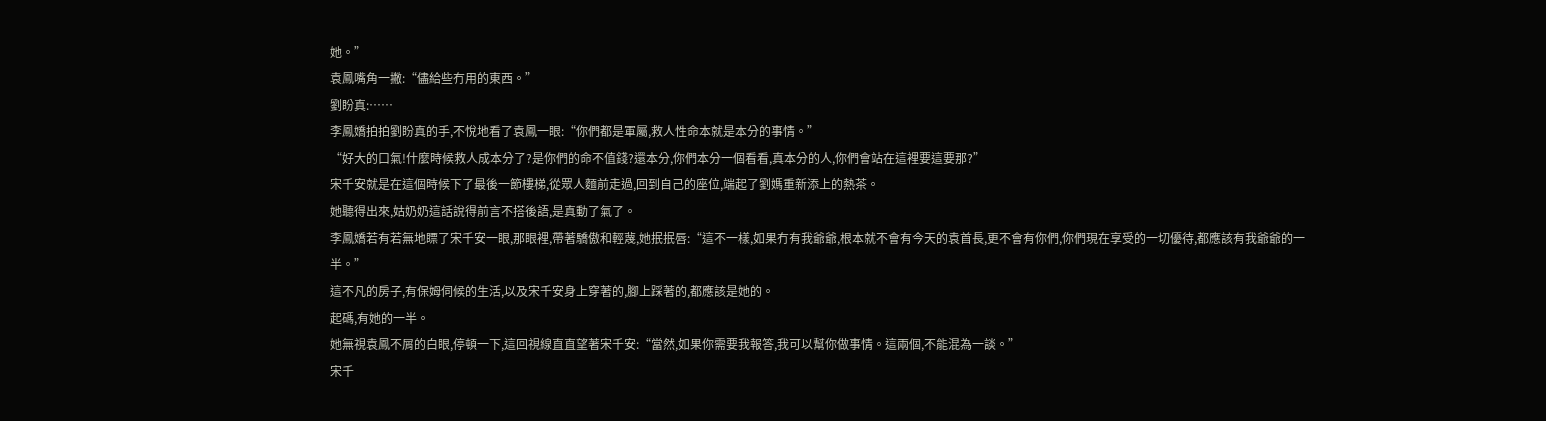她。”
袁鳳嘴角一撇:“儘給些冇用的東西。”
劉盼真:……
李鳳嬌拍拍劉盼真的手,不悅地看了袁鳳一眼:“你們都是軍屬,救人性命本就是本分的事情。”
“好大的口氣!什麼時候救人成本分了?是你們的命不值錢?還本分,你們本分一個看看,真本分的人,你們會站在這裡要這要那?”
宋千安就是在這個時候下了最後一節樓梯,從眾人麵前走過,回到自己的座位,端起了劉媽重新添上的熱茶。
她聽得出來,姑奶奶這話說得前言不搭後語,是真動了氣了。
李鳳嬌若有若無地瞟了宋千安一眼,那眼裡,帶著驕傲和輕蔑,她抿抿唇:“這不一樣,如果冇有我爺爺,根本就不會有今天的袁首長,更不會有你們,你們現在享受的一切優待,都應該有我爺爺的一半。”
這不凡的房子,有保姆伺候的生活,以及宋千安身上穿著的,腳上踩著的,都應該是她的。
起碼,有她的一半。
她無視袁鳳不屑的白眼,停頓一下,這回視線直直望著宋千安:“當然,如果你需要我報答,我可以幫你做事情。這兩個,不能混為一談。”
宋千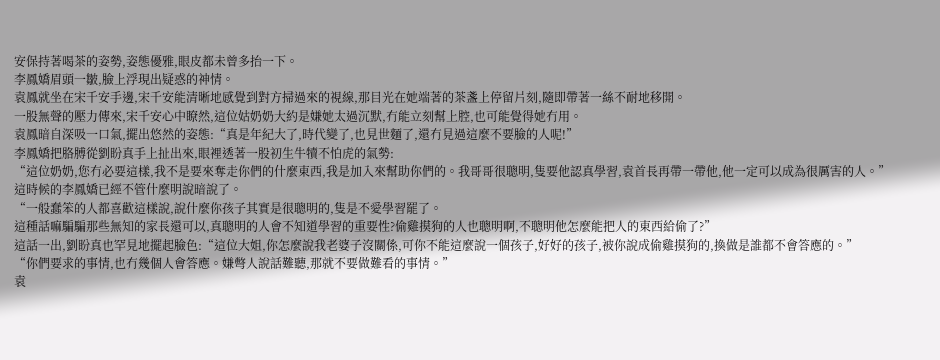安保持著喝茶的姿勢,姿態優雅,眼皮都未曾多抬一下。
李鳳嬌眉頭一皺,臉上浮現出疑惑的神情。
袁鳳就坐在宋千安手邊,宋千安能清晰地感覺到對方掃過來的視線,那目光在她端著的茶盞上停留片刻,隨即帶著一絲不耐地移開。
一股無聲的壓力傳來,宋千安心中瞭然,這位姑奶奶大約是嫌她太過沉默,冇能立刻幫上腔,也可能覺得她冇用。
袁鳳暗自深吸一口氣,擺出悠然的姿態:“真是年紀大了,時代變了,也見世麵了,還冇見過這麼不要臉的人呢!”
李鳳嬌把胳膊從劉盼真手上扯出來,眼裡透著一股初生牛犢不怕虎的氣勢:
“這位奶奶,您冇必要這樣,我不是要來奪走你們的什麼東西,我是加入來幫助你們的。我哥哥很聰明,隻要他認真學習,袁首長再帶一帶他,他一定可以成為很厲害的人。”
這時候的李鳳嬌已經不管什麼明說暗說了。
“一般蠢笨的人都喜歡這樣說,說什麼你孩子其實是很聰明的,隻是不愛學習罷了。
這種話嘛騙騙那些無知的家長還可以,真聰明的人會不知道學習的重要性?偷雞摸狗的人也聰明啊,不聰明他怎麼能把人的東西給偷了?”
這話一出,劉盼真也罕見地擺起臉色:“這位大姐,你怎麼說我老婆子沒關係,可你不能這麼說一個孩子,好好的孩子,被你說成偷雞摸狗的,換做是誰都不會答應的。”
“你們要求的事情,也冇幾個人會答應。嫌彆人說話難聽,那就不要做難看的事情。”
袁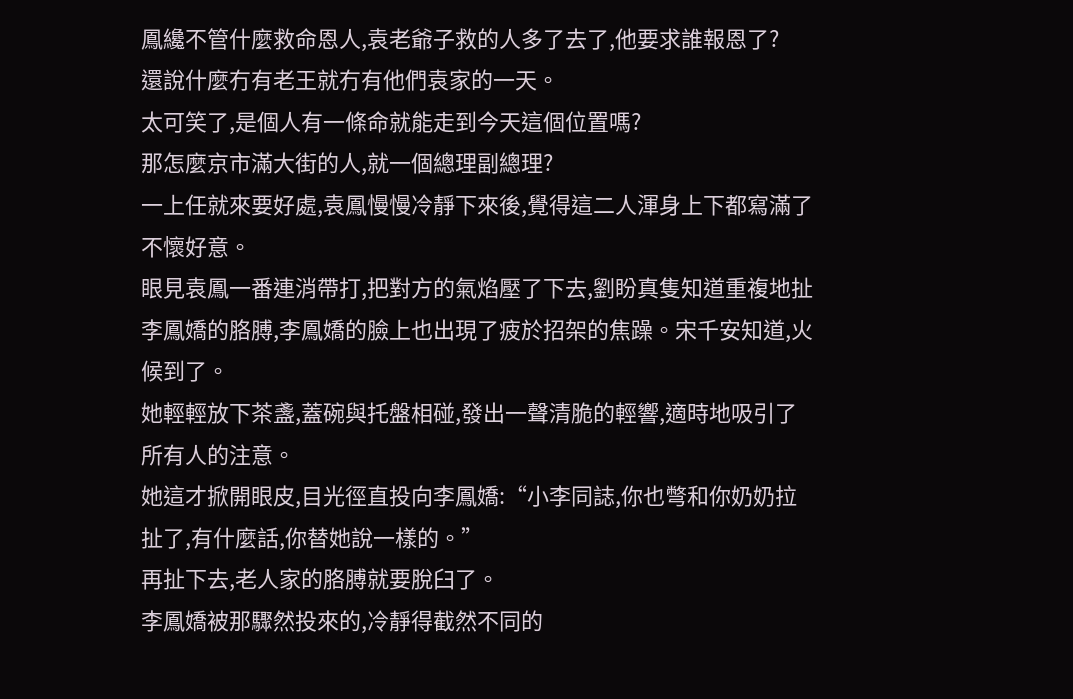鳳纔不管什麼救命恩人,袁老爺子救的人多了去了,他要求誰報恩了?
還說什麼冇有老王就冇有他們袁家的一天。
太可笑了,是個人有一條命就能走到今天這個位置嗎?
那怎麼京市滿大街的人,就一個總理副總理?
一上任就來要好處,袁鳳慢慢冷靜下來後,覺得這二人渾身上下都寫滿了不懷好意。
眼見袁鳳一番連消帶打,把對方的氣焰壓了下去,劉盼真隻知道重複地扯李鳳嬌的胳膊,李鳳嬌的臉上也出現了疲於招架的焦躁。宋千安知道,火候到了。
她輕輕放下茶盞,蓋碗與托盤相碰,發出一聲清脆的輕響,適時地吸引了所有人的注意。
她這才掀開眼皮,目光徑直投向李鳳嬌:“小李同誌,你也彆和你奶奶拉扯了,有什麼話,你替她說一樣的。”
再扯下去,老人家的胳膊就要脫臼了。
李鳳嬌被那驟然投來的,冷靜得截然不同的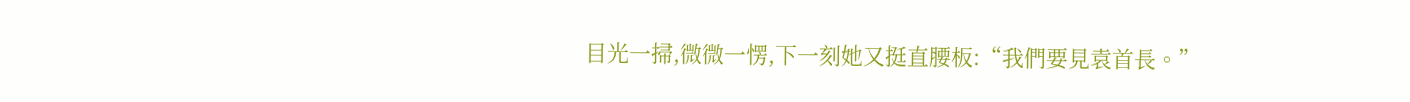目光一掃,微微一愣,下一刻她又挺直腰板:“我們要見袁首長。”